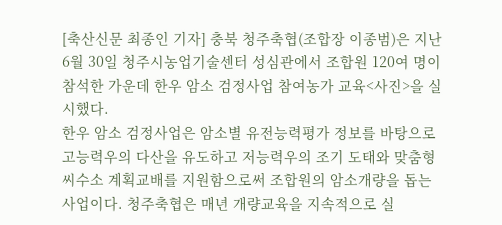[축산신문 최종인 기자] 충북 청주축협(조합장 이종범)은 지난 6월 30일 청주시농업기술센터 성심관에서 조합원 120여 명이 참석한 가운데 한우 암소 검정사업 참여농가 교육<사진>을 실시했다.
한우 암소 검정사업은 암소별 유전능력평가 정보를 바탕으로 고능력우의 다산을 유도하고 저능력우의 조기 도태와 맞춤형 씨수소 계획교배를 지원함으로써 조합원의 암소개량을 돕는 사업이다. 청주축협은 매년 개량교육을 지속적으로 실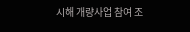시해 개량사업 참여 조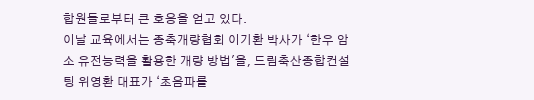합원들로부터 큰 호응을 얻고 있다.
이날 교육에서는 종축개량협회 이기환 박사가 ‘한우 암소 유전능력을 활용한 개량 방법'을, 드림축산종합컨설팅 위영환 대표가 ‘초음파를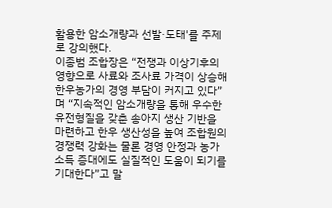활용한 암소개량과 선발·도태'를 주제로 강의했다.
이종범 조합장은 “전쟁과 이상기후의 영향으로 사료와 조사료 가격이 상승해 한우농가의 경영 부담이 커지고 있다”며 “지속적인 암소개량을 통해 우수한 유전형질을 갖춘 송아지 생산 기반을 마련하고 한우 생산성을 높여 조합원의 경쟁력 강화는 물론 경영 안정과 농가 소득 증대에도 실질적인 도움이 되기를 기대한다”고 말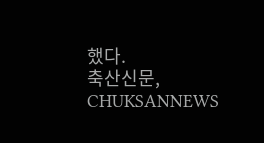했다.
축산신문, CHUKSANNEWS